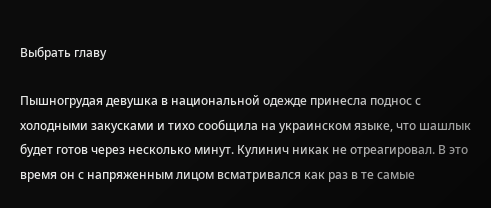Выбрать главу

Пышногрудая девушка в национальной одежде принесла поднос с холодными закусками и тихо сообщила на украинском языке, что шашлык будет готов через несколько минут. Кулинич никак не отреагировал. В это время он с напряженным лицом всматривался как раз в те самые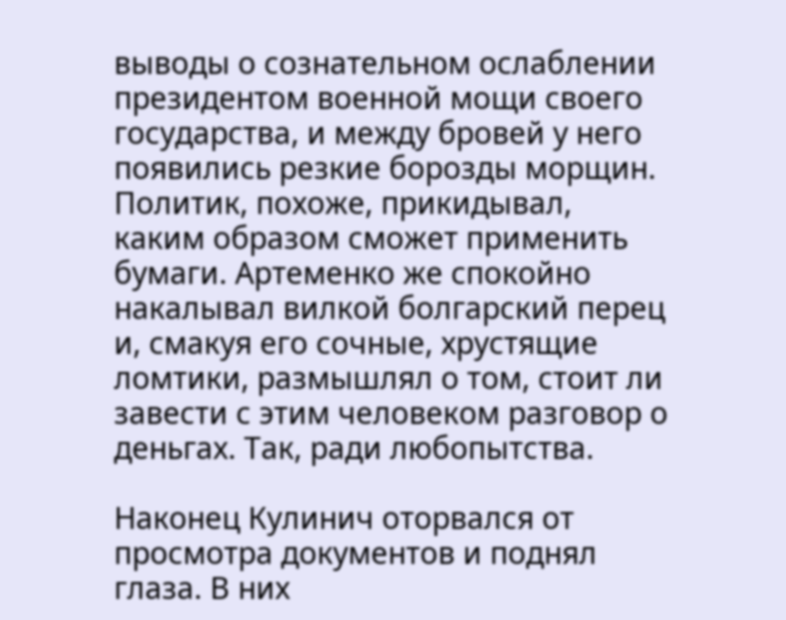выводы о сознательном ослаблении президентом военной мощи своего государства, и между бровей у него появились резкие борозды морщин. Политик, похоже, прикидывал, каким образом сможет применить бумаги. Артеменко же спокойно накалывал вилкой болгарский перец и, смакуя его сочные, хрустящие ломтики, размышлял о том, стоит ли завести с этим человеком разговор о деньгах. Так, ради любопытства.

Наконец Кулинич оторвался от просмотра документов и поднял глаза. В них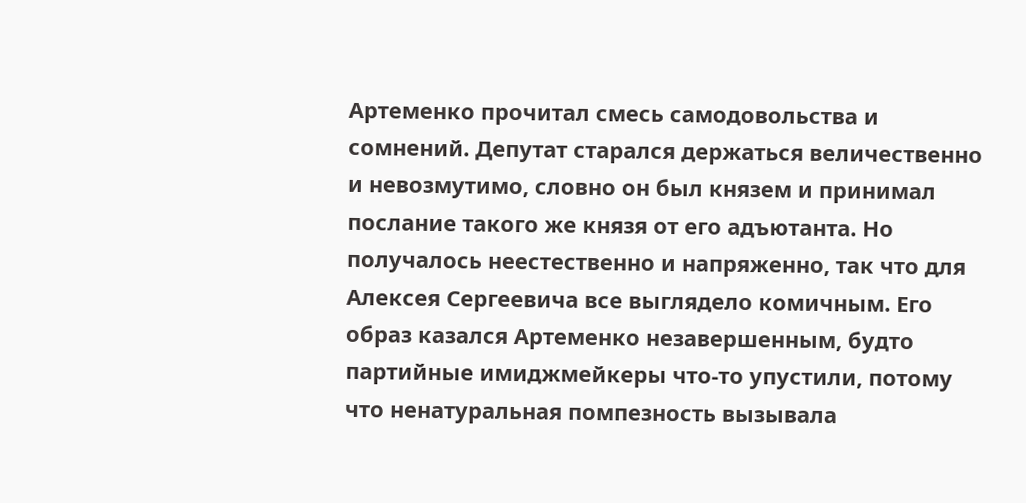Артеменко прочитал смесь самодовольства и сомнений. Депутат старался держаться величественно и невозмутимо, словно он был князем и принимал послание такого же князя от его адъютанта. Но получалось неестественно и напряженно, так что для Алексея Сергеевича все выглядело комичным. Его образ казался Артеменко незавершенным, будто партийные имиджмейкеры что-то упустили, потому что ненатуральная помпезность вызывала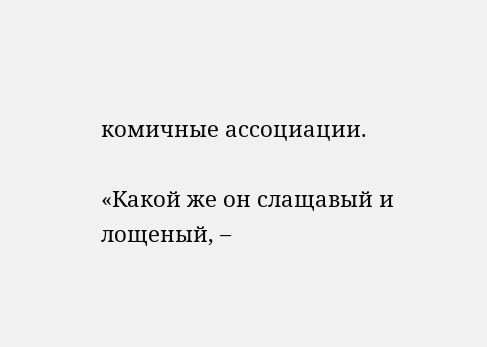комичные ассоциации.

«Какой же он слащавый и лощеный, –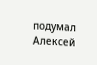подумал Алексей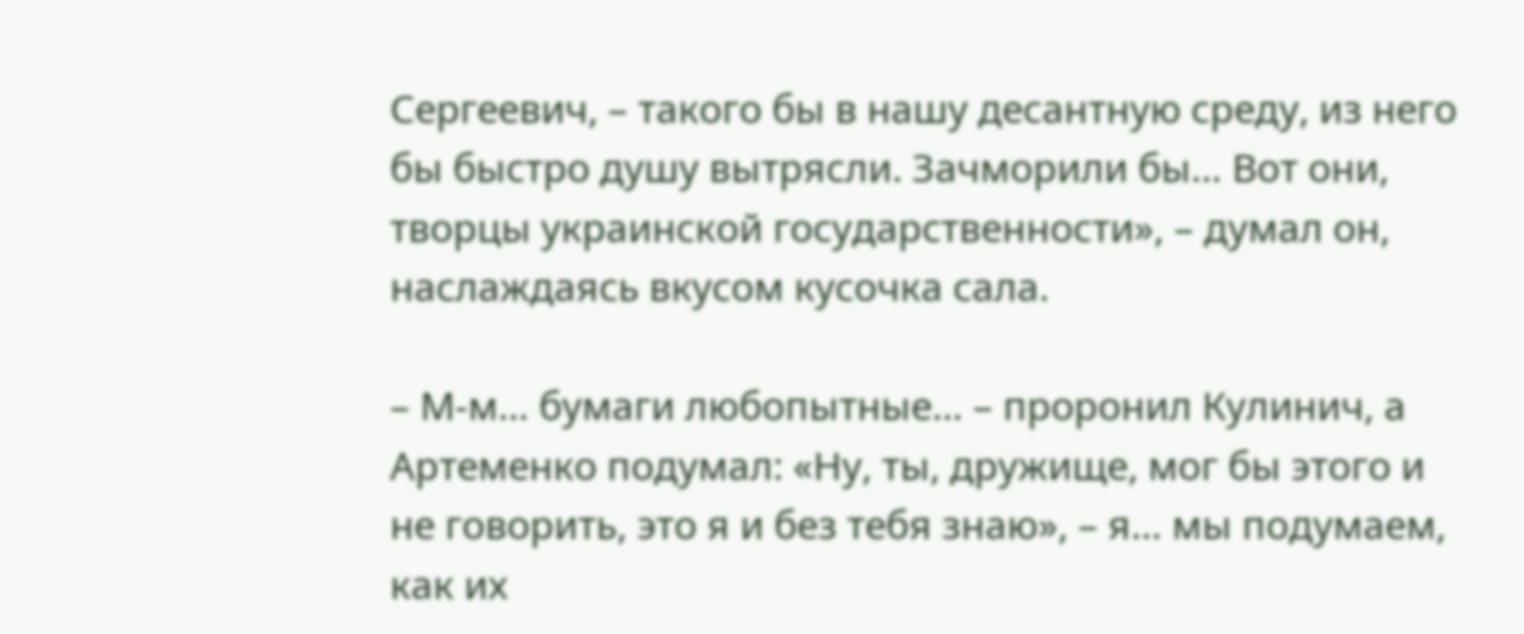Сергеевич, – такого бы в нашу десантную среду, из него бы быстро душу вытрясли. Зачморили бы… Вот они, творцы украинской государственности», – думал он, наслаждаясь вкусом кусочка сала.

– М-м… бумаги любопытные… – проронил Кулинич, а Артеменко подумал: «Ну, ты, дружище, мог бы этого и не говорить, это я и без тебя знаю», – я… мы подумаем, как их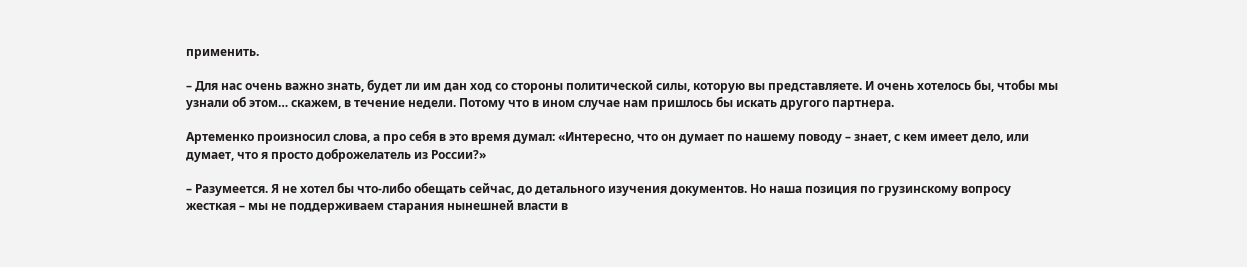применить.

– Для нас очень важно знать, будет ли им дан ход со стороны политической силы, которую вы представляете. И очень хотелось бы, чтобы мы узнали об этом… скажем, в течение недели. Потому что в ином случае нам пришлось бы искать другого партнера.

Артеменко произносил слова, а про себя в это время думал: «Интересно, что он думает по нашему поводу – знает, с кем имеет дело, или думает, что я просто доброжелатель из России?»

– Разумеется. Я не хотел бы что-либо обещать сейчас, до детального изучения документов. Но наша позиция по грузинскому вопросу жесткая – мы не поддерживаем старания нынешней власти в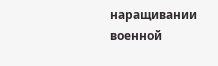наращивании военной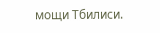мощи Тбилиси.